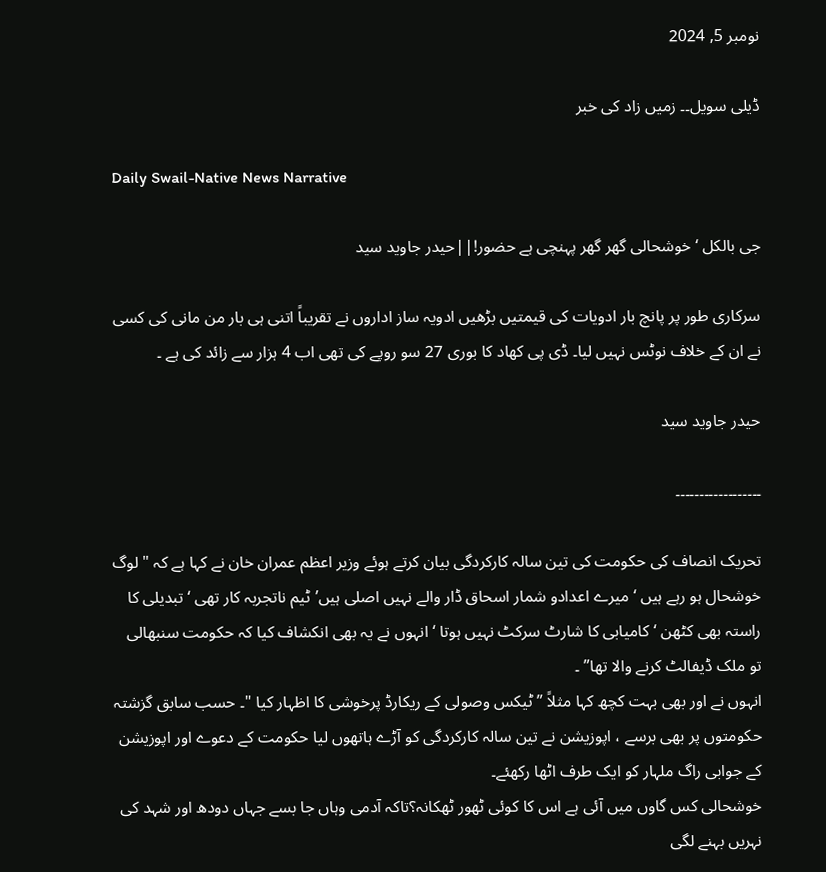نومبر 5, 2024

ڈیلی سویل۔۔ زمیں زاد کی خبر

Daily Swail-Native News Narrative

جی بالکل ‘ خوشحالی گھر گھر پہنچی ہے حضور!||حیدر جاوید سید

سرکاری طور پر پانچ بار ادویات کی قیمتیں بڑھیں ادویہ ساز اداروں نے تقریباً اتنی ہی بار من مانی کی کسی نے ان کے خلاف نوٹس نہیں لیا۔ ڈی پی کھاد کا بوری 27 سو روپے کی تھی اب 4 ہزار سے زائد کی ہے ۔

حیدر جاوید سید

۔۔۔۔۔۔۔۔۔۔۔۔۔۔۔۔۔۔

تحریک انصاف کی حکومت کی تین سالہ کارکردگی بیان کرتے ہوئے وزیر اعظم عمران خان نے کہا ہے کہ "لوگ خوشحال ہو رہے ہیں ‘ میرے اعدادو شمار اسحاق ڈار والے نہیں اصلی ہیں’ٹیم ناتجربہ کار تھی ‘ تبدیلی کا راستہ بھی کٹھن ‘ کامیابی کا شارٹ سرکٹ نہیں ہوتا ‘ انہوں نے یہ بھی انکشاف کیا کہ حکومت سنبھالی تو ملک ڈیفالٹ کرنے والا تھا” ۔
انہوں نے اور بھی بہت کچھ کہا مثلاً ” ٹیکس وصولی کے ریکارڈ پرخوشی کا اظہار کیا "۔ حسب سابق گزشتہ حکومتوں پر بھی برسے ، اپوزیشن نے تین سالہ کارکردگی کو آڑے ہاتھوں لیا حکومت کے دعوے اور اپوزیشن کے جوابی راگ ملہار کو ایک طرف اٹھا رکھئے۔
خوشحالی کس گاوں میں آئی ہے اس کا کوئی ٹھور ٹھکانہ؟تاکہ آدمی وہاں جا بسے جہاں دودھ اور شہد کی نہریں بہنے لگی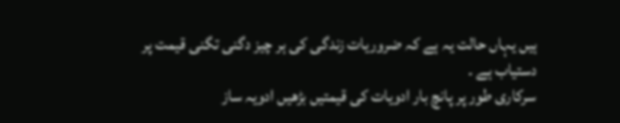ہیں یہاں حالت یہ ہے کہ ضروریات زندگی کی ہر چیز دگنی تگنی قیمت پر دستیاب ہے ۔
سرکاری طور پر پانچ بار ادویات کی قیمتیں بڑھیں ادویہ ساز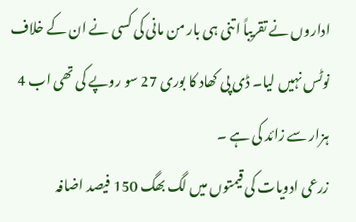اداروں نے تقریباً اتنی ہی بار من مانی کی کسی نے ان کے خلاف نوٹس نہیں لیا۔ ڈی پی کھاد کا بوری 27 سو روپے کی تھی اب 4 ہزار سے زائد کی ہے ۔
زرعی ادویات کی قیمتوں میں لگ بھگ 150 فیصد اضافہ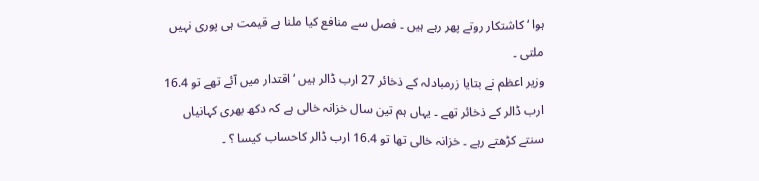ہوا ‘ کاشتکار روتے پھر رہے ہیں ۔ فصل سے منافع کیا ملنا ہے قیمت ہی پوری نہیں ملتی ۔
وزیر اعظم نے بتایا زرمبادلہ کے ذخائر 27 ارب ڈالر ہیں ‘ اقتدار میں آئے تھے تو 16.4 ارب ڈالر کے ذخائر تھے ۔ یہاں ہم تین سال خزانہ خالی ہے کہ دکھ بھری کہانیاں سنتے کڑھتے رہے ۔ خزانہ خالی تھا تو 16.4 ارب ڈالر کاحساب کیسا ؟ ۔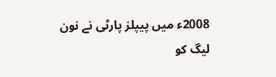2008ء میں پیپلز پارٹی نے نون لیگ کو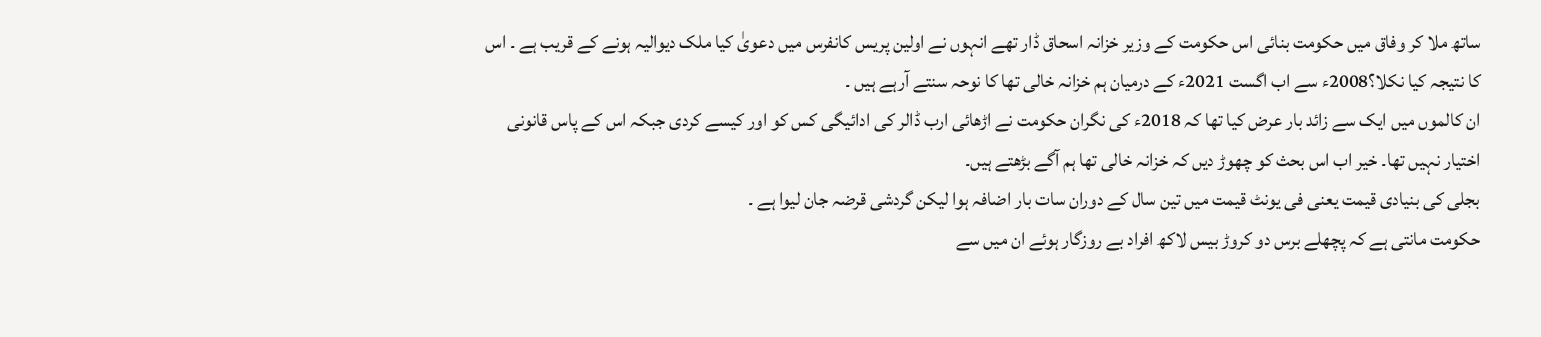ساتھ ملا کر وفاق میں حکومت بنائی اس حکومت کے وزیر خزانہ اسحاق ڈار تھے انہوں نے اولین پریس کانفرس میں دعویٰ کیا ملک دیوالیہ ہونے کے قریب ہے ۔ اس کا نتیجہ کیا نکلا؟2008ء سے اب اگست 2021ء کے درمیان ہم خزانہ خالی تھا کا نوحہ سنتے آرہے ہیں ۔
ان کالموں میں ایک سے زائد بار عرض کیا تھا کہ 2018ء کی نگران حکومت نے اڑھائی ارب ڈالر کی ادائیگی کس کو اور کیسے کردی جبکہ اس کے پاس قانونی اختیار نہیں تھا۔ خیر اب اس بحث کو چھوڑ دیں کہ خزانہ خالی تھا ہم آگے بڑھتے ہیں۔
بجلی کی بنیادی قیمت یعنی فی یونٹ قیمت میں تین سال کے دوران سات بار اضافہ ہوا لیکن گردشی قرضہ جان لیوا ہے ۔
حکومت مانتی ہے کہ پچھلے برس دو کروڑ بیس لاکھ افراد بے روزگار ہوئے ان میں سے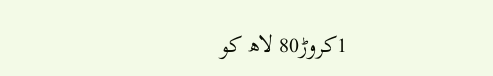1کروڑ80 لاھ کو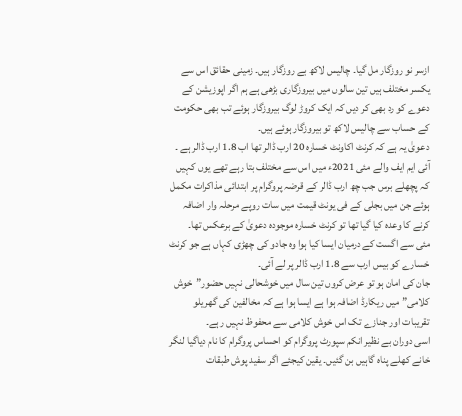ازسر نو روزگار مل گیا۔ چالیس لاکھ بے روزگار ہیں۔ زمینی حقائق اس سے یکسر مختلف ہیں تین سالوں میں بیروزگاری بڑھی ہے ہم اگر اپوزیشن کے دعوے کو رد بھی کر دیں کہ ایک کروڑ لوگ بیروزگار ہوئے تب بھی حکومت کے حساب سے چالیس لاکھ تو بیروزگار ہوئے ہیں۔
دعویٰ یہ ہے کہ کرنٹ اکاونٹ خسارہ 20 ارب ڈالر تھا اب 1.8 ارب ڈالر ہے ۔
آئی ایم ایف والے مئی 2021ء میں اس سے مختلف بتا رہے تھے یوں کہیں کہ پچھلے برس جب چھ ارب ڈالر کے قرضہ پروگرام پر ابتدائی مذاکرات مکمل ہوئے جن میں بجلی کے فی یونٹ قیمت میں سات روپے مرحلہ وار اضافہ کرنے کا وعدہ کیا گیا تھا تو کرنٹ خسارہ موجودہ دعویٰ کے برعکس تھا۔
مئی سے اگست کے درمیان ایسا کیا ہوا وہ جادو کی چھڑی کہاں ہے جو کرنٹ خسارے کو بیس ارب سے 1.8 ارب ڈالر پر لے آئی۔
جان کی امان ہو تو عرض کروں تین سال میں خوشحالی نہیں حضور”خوش کلامی” میں ریکارڈ اضافہ ہوا ہے ایسا ہوا ہے کہ مخالفین کی گھریلو تقریبات اور جنازے تک اس خوش کلامی سے محفوظ نہیں رہے۔
اسی دوران بے نظیر انکم سپورٹ پروگرام کو احساس پروگرام کا نام دیاگیا لنگر خانے کھلے پناہ گاہیں بن گئیں۔ یقین کیجئے اگر سفید پوش طبقات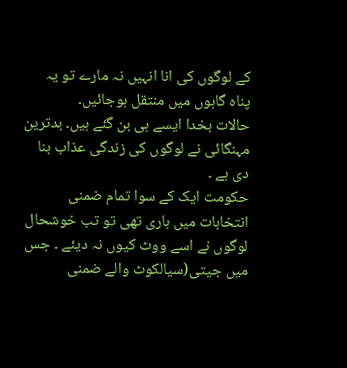کے لوگوں کی انا انہیں نہ مارے تو یہ پناہ گاہوں میں منتقل ہوجائیں۔
حالات بخدا ایسے ہی بن گئے ہیں۔ بدترین مہنگائی نے لوگوں کی زندگی عذاب بنا دی ہے ۔
حکومت ایک کے سوا تمام ضمنی انتخابات میں ہاری تھی تو تب خوشحال لوگوں نے اسے ووٹ کیوں نہ دیئے ۔ جس میں جیتی(سیالکوٹ والے ضمنی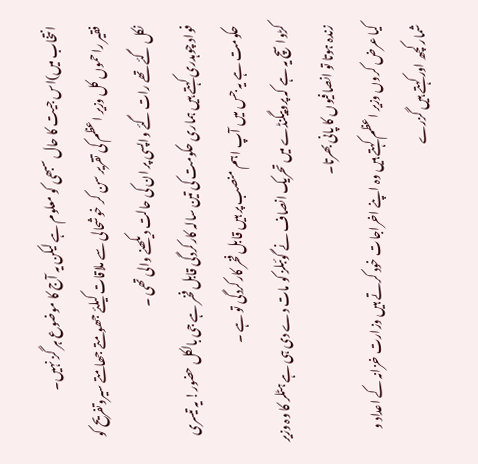انتخاب میں)اس جیت کا حال سبھی کو معلوم ہے لیکن یہ آج کا موضوع ہر گز نہیں۔
فقیر راحموں کل وزیر اعظم کی تقریر سن کر خوشحالی سے ملاقات کیلئے جھومتے جھامتے سیروتفریح کو نکل گئے تھے رات گئے واپسی پر ان کی حالت دیکھنے والی تھی ۔
فواد چوہدری کہتے ہیں ہماری حکومت کی تین سالہ کارکردگی قابل فخر ہے جی بالکل حضور! یہ تیسری حکومت ہے یہ جس میں آپ اہم منصب پر ہیں قابل فخر کارکردگی تو ہے ۔
کڑوا سچ یہ ہے کہ پروپیگنڈے میں تحریک انصاف نے گوئبلز کو مات دے دی ہی ہے ہٹلر کا وہ وزیر زندہ ہوتا تو انصافیوں کا پانی بھرتا۔
کیا عرض کروں وزیر اعظم کہتے ہیں وہ اپنے اخراجات خود کرتے ہیں وزارت خزانہ کے اعداد و شمار کچھ اور کہتے ہیں گزرے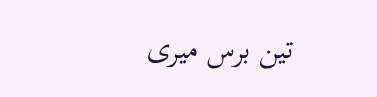تین برس میری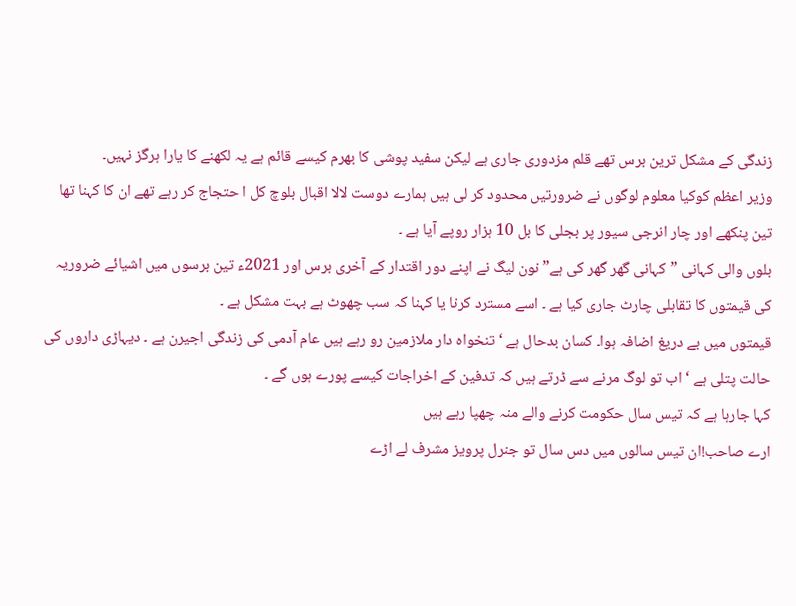زندگی کے مشکل ترین برس تھے قلم مزدوری جاری ہے لیکن سفید پوشی کا بھرم کیسے قائم ہے یہ لکھنے کا یارا ہرگز نہیں۔
وزیر اعظم کوکیا معلوم لوگوں نے ضرورتیں محدود کر لی ہیں ہمارے دوست لالا اقبال بلوچ کل ا حتجاج کر رہے تھے ان کا کہنا تھا تین پنکھے اور چار انرجی سیور پر بجلی کا بل 10 ہزار روپے آیا ہے ۔
بلوں والی کہانی ”کہانی گھر گھر کی ہے” نون لیگ نے اپنے دور اقتدار کے آخری برس اور 2021ء تین برسوں میں اشیائے ضروریہ کی قیمتوں کا تقابلی چارٹ جاری کیا ہے ۔ اسے مسترد کرنا یا کہنا کہ سب چھوٹ ہے بہت مشکل ہے ۔
قیمتوں میں بے دریغ اضافہ ہوا۔ کسان بدحال ہے ‘ تنخواہ دار ملازمین رو رہے ہیں عام آدمی کی زندگی اجیرن ہے ۔ دیہاڑی داروں کی حالت پتلی ہے ‘ اب تو لوگ مرنے سے ڈرتے ہیں کہ تدفین کے اخراجات کیسے پورے ہوں گے ۔
کہا جارہا ہے کہ تیس سال حکومت کرنے والے منہ چھپا رہے ہیں
ارے صاحب!ان تیس سالوں میں دس سال تو جنرل پرویز مشرف لے اڑے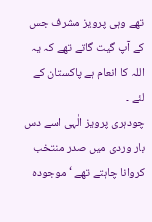تھے وہی پرویز مشرف جس کے آپ گیت گاتے تھے کہ یہ اللہ کا انعام ہے پاکستان کے لئے ۔
چودہری پرویز الٰہی اسے دس بار وردی میں صدر منتخب کروانا چاہتے تھے ‘ موجودہ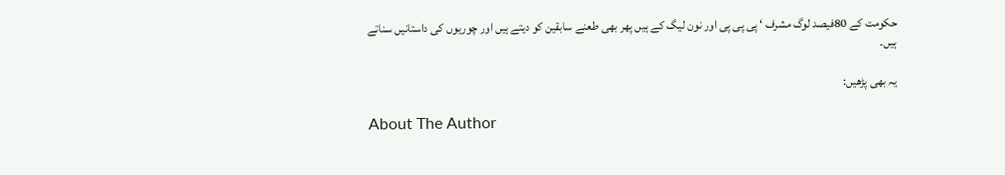حکومت کے 80فیصد لوگ مشرف ‘ پی پی پی اور نون لیگ کے ہیں پھر بھی طعنے سابقین کو دیتے ہیں اور چوریوں کی داستانیں سناتے ہیں۔

یہ بھی پڑھیں:

About The Author